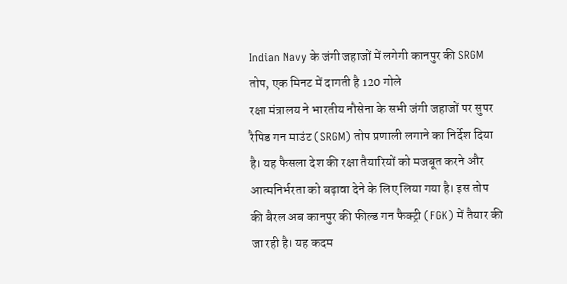Indian Navy के जंगी जहाजों में लगेगी कानपुर की SRGM तोप, एक मिनट में दागती है 120 गोले
रक्षा मंत्रालय ने भारतीय नौसेना के सभी जंगी जहाजों पर सुपर रैपिड गन माउंट (SRGM) तोप प्रणाली लगाने का निर्देश दिया है। यह फैसला देश की रक्षा तैयारियों को मजबूत करने और आत्मनिर्भरता को बढ़ावा देने के लिए लिया गया है। इस तोप की बैरल अब कानपुर की फील्ड गन फैक्ट्री (FGK) में तैयार की जा रही है। यह कदम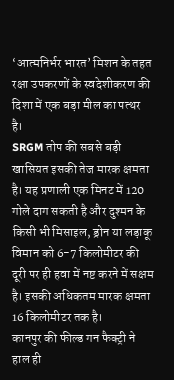‘आत्मनिर्भर भारत’ मिशन के तहत रक्षा उपकरणों के स्वदेशीकरण की दिशा में एक बड़ा मील का पत्थर है।
SRGM तोप की सबसे बड़ी खासियत इसकी तेज मारक क्षमता है। यह प्रणाली एक मिनट में 120 गोले दाग सकती है और दुश्मन के किसी भी मिसाइल, ड्रोन या लड़ाकू विमान को 6-7 किलोमीटर की दूरी पर ही हवा में नष्ट करने में सक्षम है। इसकी अधिकतम मारक क्षमता 16 किलोमीटर तक है।
कानपुर की फील्ड गन फैक्ट्री ने हाल ही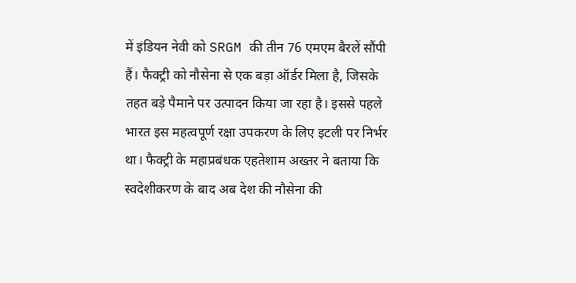में इंडियन नेवी को SRGM की तीन 76 एमएम बैरलें सौंपी हैं। फैक्ट्री को नौसेना से एक बड़ा ऑर्डर मिला है, जिसके तहत बड़े पैमाने पर उत्पादन किया जा रहा है। इससे पहले भारत इस महत्वपूर्ण रक्षा उपकरण के लिए इटली पर निर्भर था। फैक्ट्री के महाप्रबंधक एहतेशाम अख्तर ने बताया कि स्वदेशीकरण के बाद अब देश की नौसेना की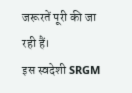जरूरतें पूरी की जा रही हैं।
इस स्वदेशी SRGM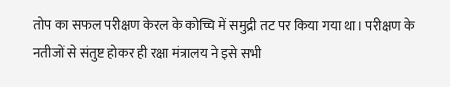तोप का सफल परीक्षण केरल के कोच्चि में समुद्री तट पर किया गया था। परीक्षण के नतीजों से संतुष्ट होकर ही रक्षा मंत्रालय ने इसे सभी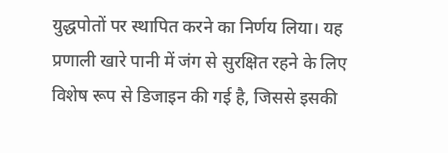युद्धपोतों पर स्थापित करने का निर्णय लिया। यह प्रणाली खारे पानी में जंग से सुरक्षित रहने के लिए विशेष रूप से डिजाइन की गई है, जिससे इसकी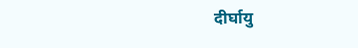दीर्घायु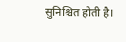सुनिश्चित होती है।